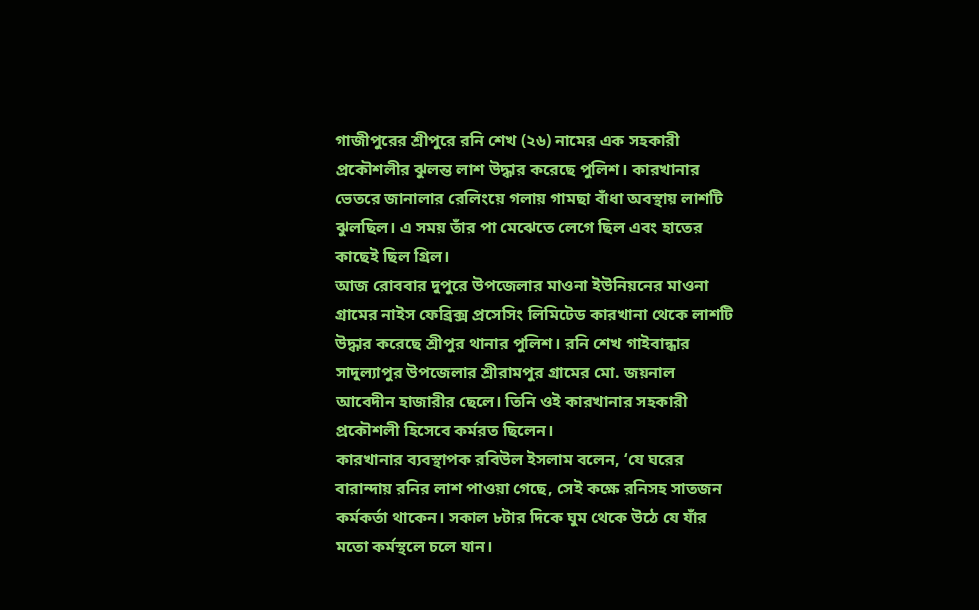গাজীপুরের শ্রীপুরে রনি শেখ (২৬) নামের এক সহকারী প্রকৌশলীর ঝুলন্ত লাশ উদ্ধার করেছে পুলিশ। কারখানার ভেতরে জানালার রেলিংয়ে গলায় গামছা বাঁধা অবস্থায় লাশটি ঝুলছিল। এ সময় তাঁর পা মেঝেতে লেগে ছিল এবং হাতের কাছেই ছিল গ্রিল।
আজ রোববার দুপুরে উপজেলার মাওনা ইউনিয়নের মাওনা গ্রামের নাইস ফেব্রিক্স প্রসেসিং লিমিটেড কারখানা থেকে লাশটি উদ্ধার করেছে শ্রীপুর থানার পুলিশ। রনি শেখ গাইবান্ধার সাদুল্যাপুর উপজেলার শ্রীরামপুর গ্রামের মো. জয়নাল আবেদীন হাজারীর ছেলে। তিনি ওই কারখানার সহকারী প্রকৌশলী হিসেবে কর্মরত ছিলেন।
কারখানার ব্যবস্থাপক রবিউল ইসলাম বলেন, ‘যে ঘরের বারান্দায় রনির লাশ পাওয়া গেছে, সেই কক্ষে রনিসহ সাতজন কর্মকর্তা থাকেন। সকাল ৮টার দিকে ঘুম থেকে উঠে যে যাঁর মতো কর্মস্থলে চলে যান।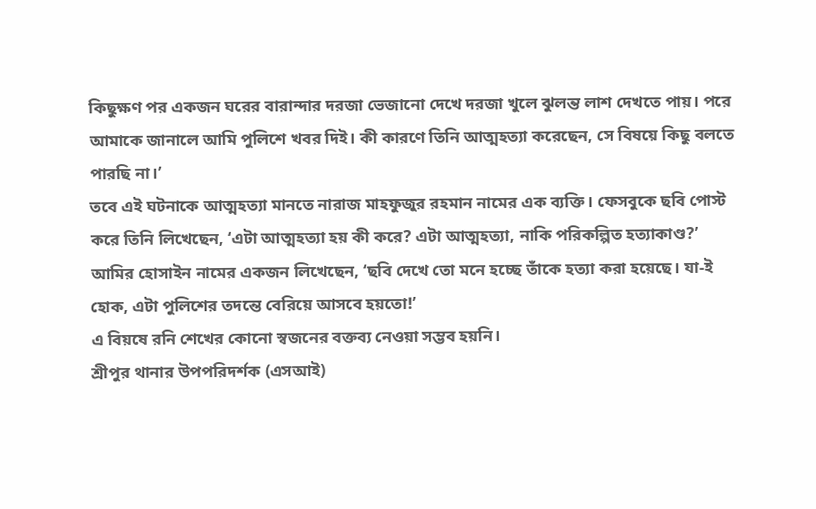কিছুক্ষণ পর একজন ঘরের বারান্দার দরজা ভেজানো দেখে দরজা খুলে ঝুলন্ত লাশ দেখতে পায়। পরে আমাকে জানালে আমি পুলিশে খবর দিই। কী কারণে তিনি আত্মহত্যা করেছেন, সে বিষয়ে কিছু বলতে পারছি না।’
তবে এই ঘটনাকে আত্মহত্যা মানতে নারাজ মাহফুজুর রহমান নামের এক ব্যক্তি। ফেসবুকে ছবি পোস্ট করে তিনি লিখেছেন, ‘এটা আত্মহত্যা হয় কী করে? এটা আত্মহত্যা, নাকি পরিকল্পিত হত্যাকাণ্ড?’
আমির হোসাইন নামের একজন লিখেছেন, ‘ছবি দেখে তো মনে হচ্ছে তাঁকে হত্যা করা হয়েছে। যা-ই হোক, এটা পুলিশের তদন্তে বেরিয়ে আসবে হয়তো!’
এ বিয়ষে রনি শেখের কোনো স্বজনের বক্তব্য নেওয়া সম্ভব হয়নি।
শ্রীপুর থানার উপপরিদর্শক (এসআই)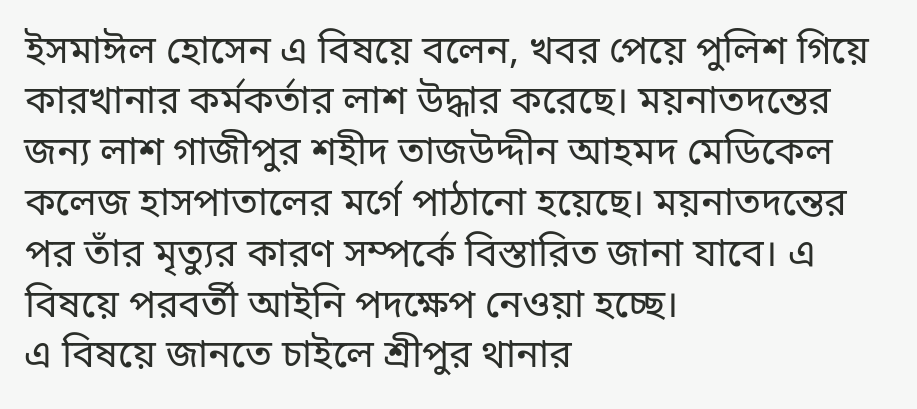ইসমাঈল হোসেন এ বিষয়ে বলেন, খবর পেয়ে পুলিশ গিয়ে কারখানার কর্মকর্তার লাশ উদ্ধার করেছে। ময়নাতদন্তের জন্য লাশ গাজীপুর শহীদ তাজউদ্দীন আহমদ মেডিকেল কলেজ হাসপাতালের মর্গে পাঠানো হয়েছে। ময়নাতদন্তের পর তাঁর মৃত্যুর কারণ সম্পর্কে বিস্তারিত জানা যাবে। এ বিষয়ে পরবর্তী আইনি পদক্ষেপ নেওয়া হচ্ছে।
এ বিষয়ে জানতে চাইলে শ্রীপুর থানার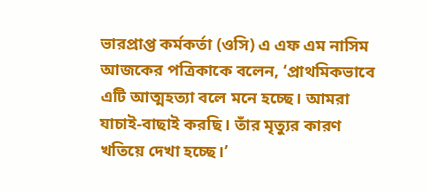ভারপ্রাপ্ত কর্মকর্তা (ওসি) এ এফ এম নাসিম আজকের পত্রিকাকে বলেন, ‘প্রাথমিকভাবে এটি আত্মহত্যা বলে মনে হচ্ছে। আমরা যাচাই-বাছাই করছি। তাঁর মৃত্যুর কারণ খতিয়ে দেখা হচ্ছে।’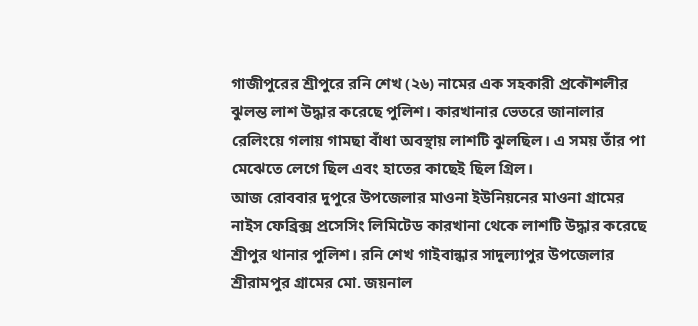গাজীপুরের শ্রীপুরে রনি শেখ (২৬) নামের এক সহকারী প্রকৌশলীর ঝুলন্ত লাশ উদ্ধার করেছে পুলিশ। কারখানার ভেতরে জানালার রেলিংয়ে গলায় গামছা বাঁধা অবস্থায় লাশটি ঝুলছিল। এ সময় তাঁর পা মেঝেতে লেগে ছিল এবং হাতের কাছেই ছিল গ্রিল।
আজ রোববার দুপুরে উপজেলার মাওনা ইউনিয়নের মাওনা গ্রামের নাইস ফেব্রিক্স প্রসেসিং লিমিটেড কারখানা থেকে লাশটি উদ্ধার করেছে শ্রীপুর থানার পুলিশ। রনি শেখ গাইবান্ধার সাদুল্যাপুর উপজেলার শ্রীরামপুর গ্রামের মো. জয়নাল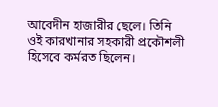আবেদীন হাজারীর ছেলে। তিনি ওই কারখানার সহকারী প্রকৌশলী হিসেবে কর্মরত ছিলেন।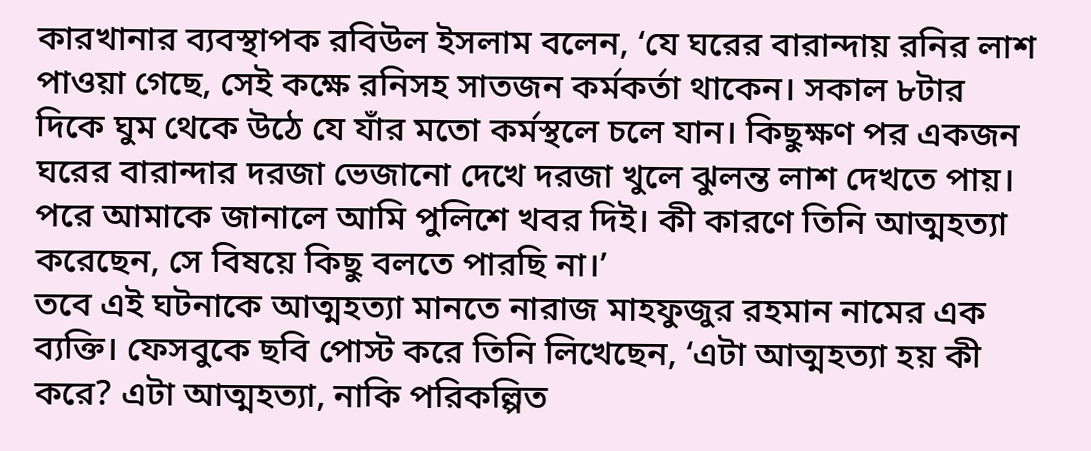কারখানার ব্যবস্থাপক রবিউল ইসলাম বলেন, ‘যে ঘরের বারান্দায় রনির লাশ পাওয়া গেছে, সেই কক্ষে রনিসহ সাতজন কর্মকর্তা থাকেন। সকাল ৮টার দিকে ঘুম থেকে উঠে যে যাঁর মতো কর্মস্থলে চলে যান। কিছুক্ষণ পর একজন ঘরের বারান্দার দরজা ভেজানো দেখে দরজা খুলে ঝুলন্ত লাশ দেখতে পায়। পরে আমাকে জানালে আমি পুলিশে খবর দিই। কী কারণে তিনি আত্মহত্যা করেছেন, সে বিষয়ে কিছু বলতে পারছি না।’
তবে এই ঘটনাকে আত্মহত্যা মানতে নারাজ মাহফুজুর রহমান নামের এক ব্যক্তি। ফেসবুকে ছবি পোস্ট করে তিনি লিখেছেন, ‘এটা আত্মহত্যা হয় কী করে? এটা আত্মহত্যা, নাকি পরিকল্পিত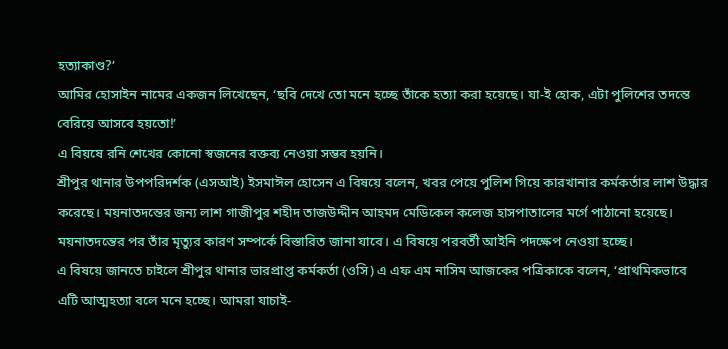হত্যাকাণ্ড?’
আমির হোসাইন নামের একজন লিখেছেন, ‘ছবি দেখে তো মনে হচ্ছে তাঁকে হত্যা করা হয়েছে। যা-ই হোক, এটা পুলিশের তদন্তে বেরিয়ে আসবে হয়তো!’
এ বিয়ষে রনি শেখের কোনো স্বজনের বক্তব্য নেওয়া সম্ভব হয়নি।
শ্রীপুর থানার উপপরিদর্শক (এসআই) ইসমাঈল হোসেন এ বিষয়ে বলেন, খবর পেয়ে পুলিশ গিয়ে কারখানার কর্মকর্তার লাশ উদ্ধার করেছে। ময়নাতদন্তের জন্য লাশ গাজীপুর শহীদ তাজউদ্দীন আহমদ মেডিকেল কলেজ হাসপাতালের মর্গে পাঠানো হয়েছে। ময়নাতদন্তের পর তাঁর মৃত্যুর কারণ সম্পর্কে বিস্তারিত জানা যাবে। এ বিষয়ে পরবর্তী আইনি পদক্ষেপ নেওয়া হচ্ছে।
এ বিষয়ে জানতে চাইলে শ্রীপুর থানার ভারপ্রাপ্ত কর্মকর্তা (ওসি) এ এফ এম নাসিম আজকের পত্রিকাকে বলেন, ‘প্রাথমিকভাবে এটি আত্মহত্যা বলে মনে হচ্ছে। আমরা যাচাই-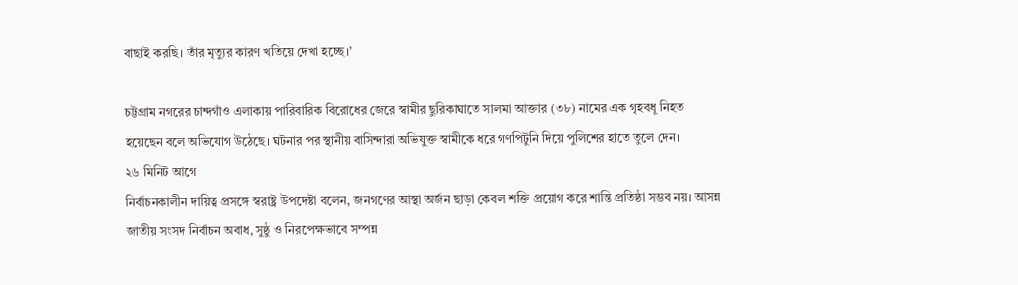বাছাই করছি। তাঁর মৃত্যুর কারণ খতিয়ে দেখা হচ্ছে।’

চট্টগ্রাম নগরের চান্দগাঁও এলাকায় পারিবারিক বিরোধের জেরে স্বামীর ছুরিকাঘাতে সালমা আক্তার (৩৮) নামের এক গৃহবধূ নিহত হয়েছেন বলে অভিযোগ উঠেছে। ঘটনার পর স্থানীয় বাসিন্দারা অভিযুক্ত স্বামীকে ধরে গণপিটুনি দিয়ে পুলিশের হাতে তুলে দেন।
২৬ মিনিট আগে
নির্বাচনকালীন দায়িত্ব প্রসঙ্গে স্বরাষ্ট্র উপদেষ্টা বলেন, জনগণের আস্থা অর্জন ছাড়া কেবল শক্তি প্রয়োগ করে শান্তি প্রতিষ্ঠা সম্ভব নয়। আসন্ন জাতীয় সংসদ নির্বাচন অবাধ, সুষ্ঠু ও নিরপেক্ষভাবে সম্পন্ন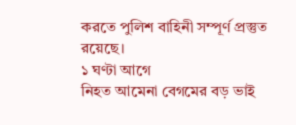করতে পুলিশ বাহিনী সম্পূর্ণ প্রস্তুত রয়েছে।
১ ঘণ্টা আগে
নিহত আমেনা বেগমের বড় ভাই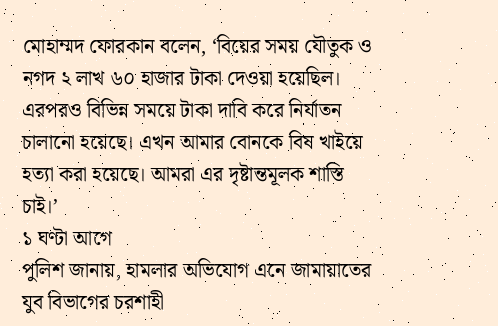মোহাম্মদ ফোরকান বলেন, ‘বিয়ের সময় যৌতুক ও নগদ ২ লাখ ৬০ হাজার টাকা দেওয়া হয়েছিল। এরপরও বিভিন্ন সময়ে টাকা দাবি করে নির্যাতন চালানো হয়েছে। এখন আমার বোনকে বিষ খাইয়ে হত্যা করা হয়েছে। আমরা এর দৃষ্টান্তমূলক শাস্তি চাই।’
১ ঘণ্টা আগে
পুলিশ জানায়, হামলার অভিযোগ এনে জামায়াতের যুব বিভাগের চরশাহী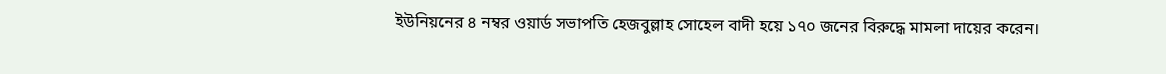ইউনিয়নের ৪ নম্বর ওয়ার্ড সভাপতি হেজবুল্লাহ সোহেল বাদী হয়ে ১৭০ জনের বিরুদ্ধে মামলা দায়ের করেন।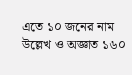এতে ১০ জনের নাম উল্লেখ ও অজ্ঞাত ১৬০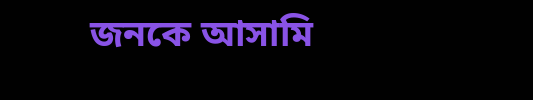জনকে আসামি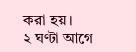করা হয়।
২ ঘণ্টা আগে